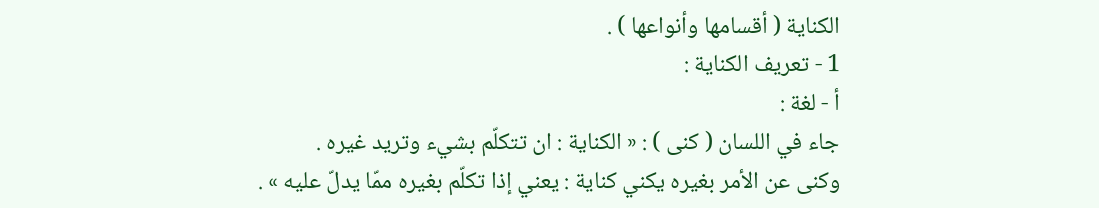الكناية ( أقسامها وأنواعها ) .
1 - تعريف الكناية :
أ - لغة :
جاء في اللسان ( كنى ) : « الكناية : ان تتكلّم بشيء وتريد غيره .
وكنى عن الأمر بغيره يكني كناية : يعني إذا تكلّم بغيره ممّا يدلّ عليه » .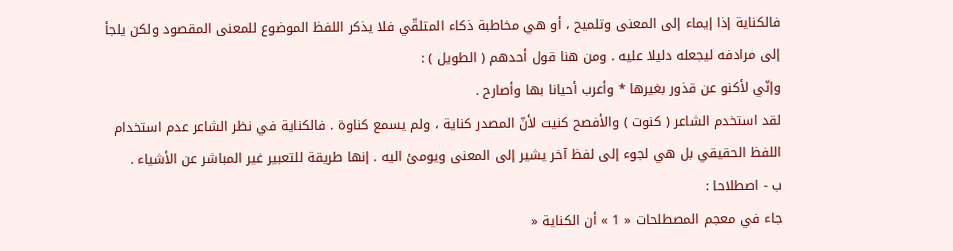فالكناية إذا إيماء إلى المعنى وتلميح ، أو هي مخاطبة ذكاء المتلقّي فلا يذكر اللفظ الموضوع للمعنى المقصود ولكن يلجأ إلى مرادفه ليجعله دليلا عليه . ومن هنا قول أحدهم ( الطويل ) :
وإنّي لأكنو عن قذور بغيرها * وأعرب أحيانا بها وأصارح .
لقد استخدم الشاعر ( كنوت ) والأفصح كنيت لأنّ المصدر كناية ، ولم يسمع كناوة . فالكناية في نظر الشاعر عدم استخدام اللفظ الحقيقي بل هي لجوء إلى لفظ آخر يشير إلى المعنى ويومئ اليه . إنها طريقة للتعبير غير المباشر عن الأشياء .
ب - اصطلاحا :
جاء في معجم المصطلحات « 1 » أن الكناية «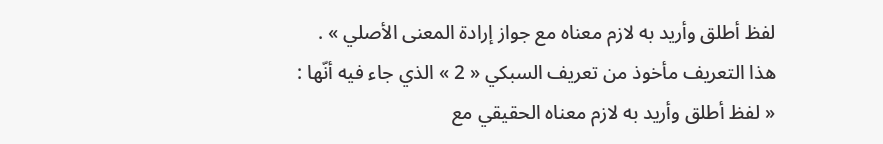لفظ أطلق وأريد به لازم معناه مع جواز إرادة المعنى الأصلي » .
هذا التعريف مأخوذ من تعريف السبكي « 2 » الذي جاء فيه أنّها :
« لفظ أطلق وأريد به لازم معناه الحقيقي مع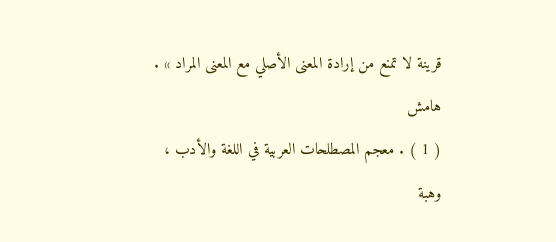قرينة لا تمنع من إرادة المعنى الأصلي مع المعنى المراد » .
هامش
( 1 ) . معجم المصطلحات العربية في اللغة والأدب ، وهبة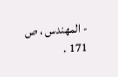- المهندس ، ص 171 .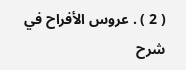( 2 ) . عروس الأفراح في شرح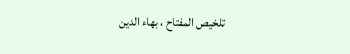تلخيص المفتاح ، بهاء الدين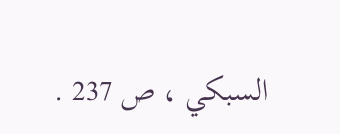السبكي ، ص 237 .